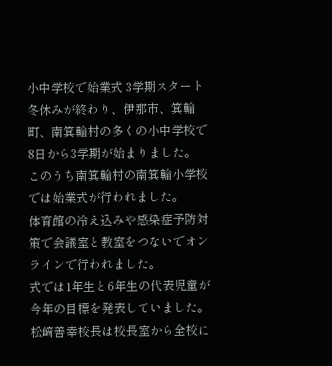小中学校で始業式 3学期スタート
冬休みが終わり、伊那市、箕輪町、南箕輪村の多くの小中学校で8日から3学期が始まりました。
このうち南箕輪村の南箕輪小学校では始業式が行われました。
体育館の冷え込みや感染症予防対策で会議室と教室をつないでオンラインで行われました。
式では1年生と6年生の代表児童が今年の目標を発表していました。
松﨑善幸校長は校長室から全校に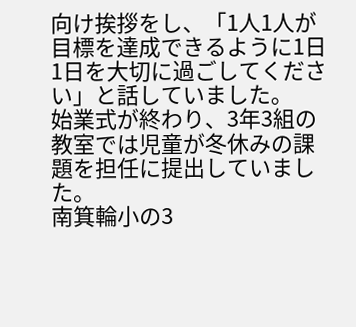向け挨拶をし、「1人1人が目標を達成できるように1日1日を大切に過ごしてください」と話していました。
始業式が終わり、3年3組の教室では児童が冬休みの課題を担任に提出していました。
南箕輪小の3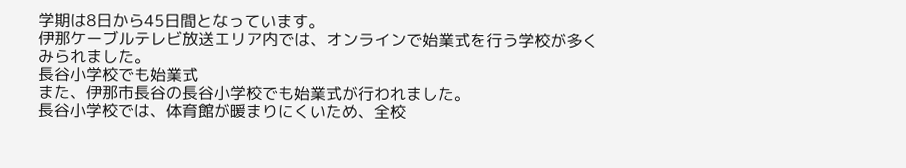学期は8日から45日間となっています。
伊那ケーブルテレビ放送エリア内では、オンラインで始業式を行う学校が多くみられました。
長谷小学校でも始業式
また、伊那市長谷の長谷小学校でも始業式が行われました。
長谷小学校では、体育館が暖まりにくいため、全校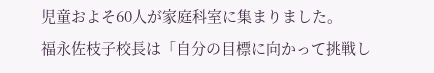児童およそ60人が家庭科室に集まりました。
福永佐枝子校長は「自分の目標に向かって挑戦し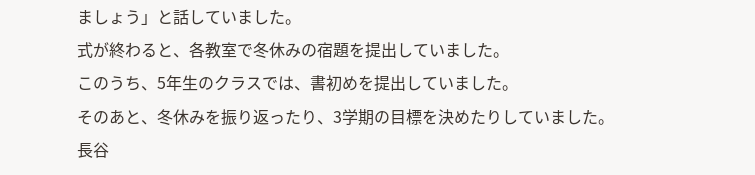ましょう」と話していました。
式が終わると、各教室で冬休みの宿題を提出していました。
このうち、5年生のクラスでは、書初めを提出していました。
そのあと、冬休みを振り返ったり、3学期の目標を決めたりしていました。
長谷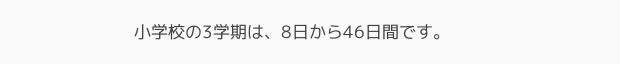小学校の3学期は、8日から46日間です。